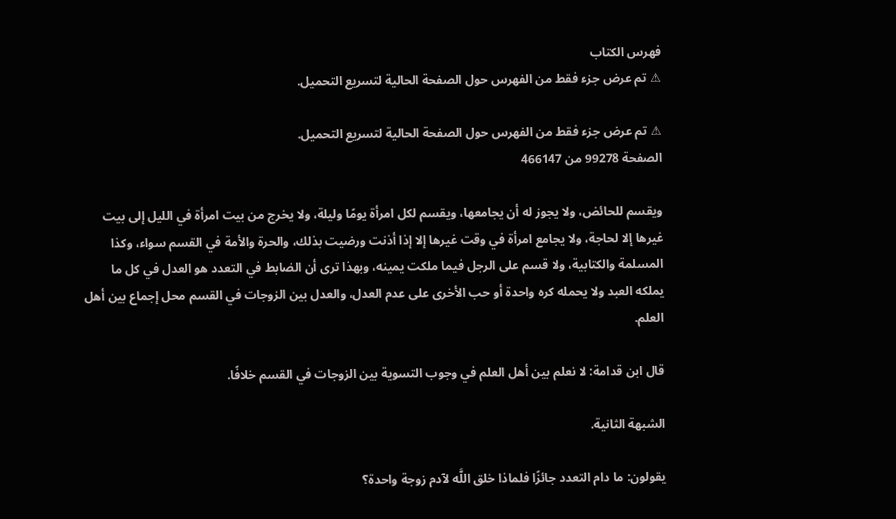فهرس الكتاب
⚠ تم عرض جزء فقط من الفهرس حول الصفحة الحالية لتسريع التحميل.

⚠ تم عرض جزء فقط من الفهرس حول الصفحة الحالية لتسريع التحميل.
الصفحة 99278 من 466147

ويقسم للحائض، ولا يجوز له أن يجامعها، ويقسم لكل امرأة يومًا وليلة، ولا يخرج من بيت امرأة في الليل إلى بيت غيرها إلا لحاجة، ولا يجامع امرأة في وقت غيرها إلا إذا أذنت ورضيت بذلك، والحرة والأمة في القسم سواء، وكذا المسلمة والكتابية، ولا قسم على الرجل فيما ملكت يمينه، وبهذا ترى أن الضابط في التعدد هو العدل في كل ما يملكه العبد ولا يحمله كره واحدة أو حب الأخرى على عدم العدل، والعدل بين الزوجات في القسم محل إجماع بين أهل العلم.

قال ابن قدامة: لا نعلم بين أهل العلم في وجوب التسوية بين الزوجات في القسم خلافًا.

الشبهة الثانية.

يقولون: ما دام التعدد جائزًا فلماذا خلق اللَّه لآدم زوجة واحدة؟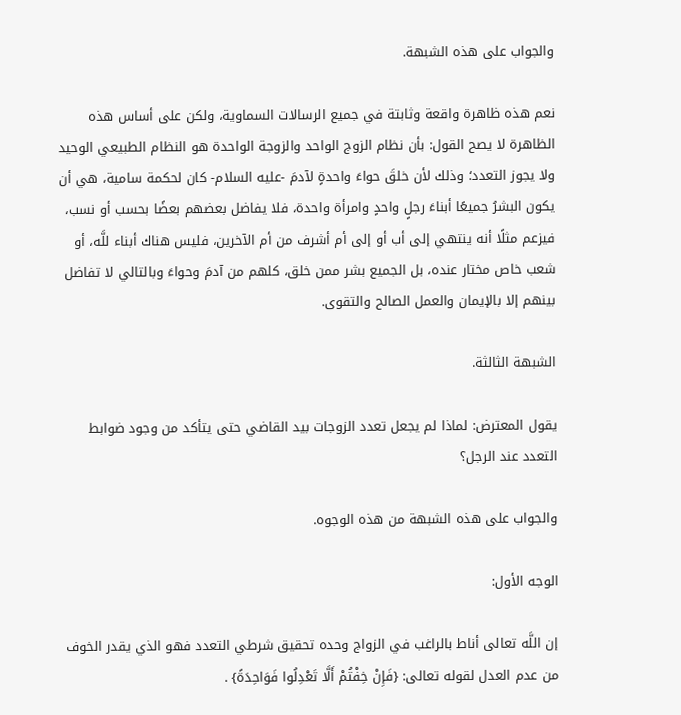والجواب على هذه الشبهة.

نعم هذه ظاهرة واقعة وثابتة في جميع الرسالات السماوية، ولكن على أساس هذه الظاهرة لا يصح القول: بأن نظام الزوج الواحد والزوجة الواحدة هو النظام الطبيعي الوحيد ولا يجوز التعدد؛ وذلك لأن خلقَ حواءَ واحدةٍ لآدمَ -عليه السلام- كان لحكمة سامية، هي أن يكون البشرُ جميعًا أبناءَ رجلٍ واحدٍ وامرأة واحدة، فلا يفاضل بعضهم بعضًا بحسب أو نسب، فيزعم مثلًا أنه ينتهي إلى أب أو إلى أم أشرف من أم الآخرين، فليس هناك أبناء للَّه، أو شعب خاص مختار عنده، بل الجميع بشر ممن خلق، كلهم من آدمَ وحواءَ وبالتالي لا تفاضل بينهم إلا بالإيمان والعمل الصالح والتقوى.

الشبهة الثالثة.

يقول المعترض: لماذا لم يجعل تعدد الزوجات بيد القاضي حتى يتأكد من وجود ضوابط التعدد عند الرجل؟

والجواب على هذه الشبهة من هذه الوجوه.

الوجه الأول:

إن اللَّه تعالى أناط بالراغب في الزواج وحده تحقيق شرطي التعدد فهو الذي يقدر الخوف من عدم العدل لقوله تعالى: {فَإِنْ خِفْتُمْ أَلَّا تَعْدِلُوا فَوَاحِدَةً} .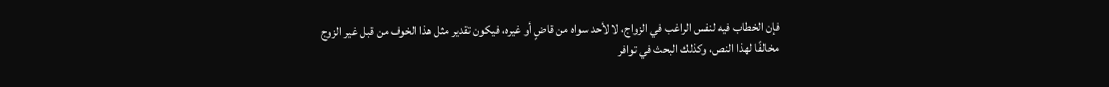فإن الخطاب فيه لنفس الراغب في الزواج، لا لأحد سواه من قاضٍ أو غيره، فيكون تقدير مثل هذا الخوف من قبل غير الزوج مخالفًا لهذا النص، وكذلك البحث في توافر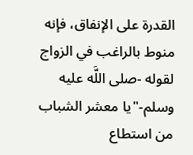القدرة على الإنفاق، فإنه منوط بالراغب في الزواج لقوله -صلى اللَّه عليه وسلم-"يا معشر الشباب من استطاع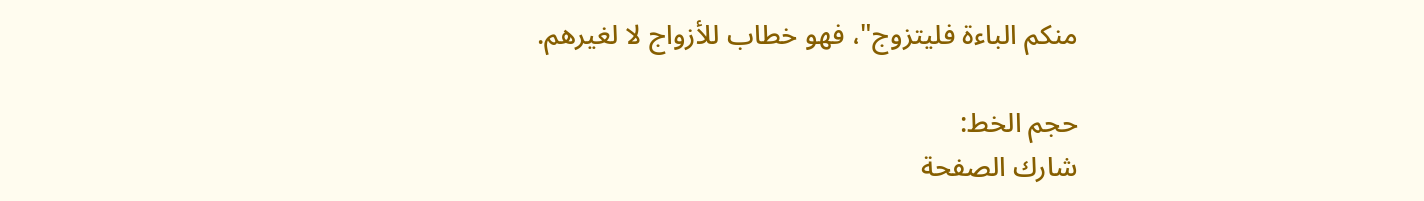منكم الباءة فليتزوج"، فهو خطاب للأزواج لا لغيرهم.

حجم الخط:
شارك الصفحة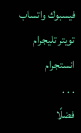فيسبوك واتساب تويتر تليجرام انستجرام
. . .
فضلًا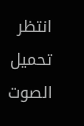انتظر تحميل الصوت